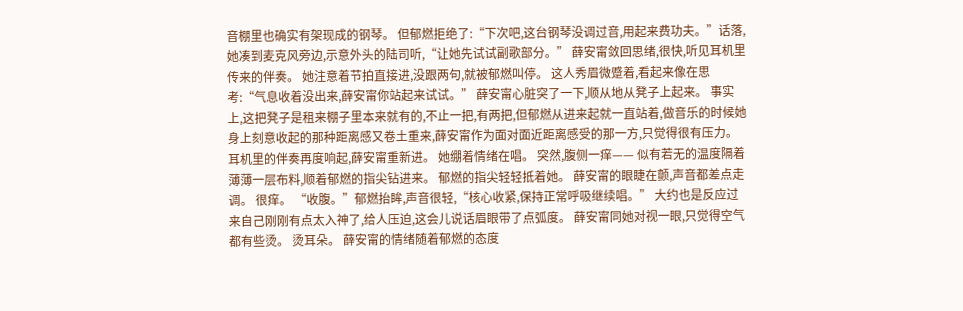音棚里也确实有架现成的钢琴。 但郁燃拒绝了:“下次吧,这台钢琴没调过音,用起来费功夫。”话落,她凑到麦克风旁边,示意外头的陆司听,“让她先试试副歌部分。” 薛安甯敛回思绪,很快,听见耳机里传来的伴奏。 她注意着节拍直接进,没跟两句,就被郁燃叫停。 这人秀眉微蹙着,看起来像在思考:“气息收着没出来,薛安甯你站起来试试。” 薛安甯心脏突了一下,顺从地从凳子上起来。 事实上,这把凳子是租来棚子里本来就有的,不止一把,有两把,但郁燃从进来起就一直站着,做音乐的时候她身上刻意收起的那种距离感又卷土重来,薛安甯作为面对面近距离感受的那一方,只觉得很有压力。 耳机里的伴奏再度响起,薛安甯重新进。 她绷着情绪在唱。 突然,腹侧一痒—— 似有若无的温度隔着薄薄一层布料,顺着郁燃的指尖钻进来。 郁燃的指尖轻轻抵着她。 薛安甯的眼睫在颤,声音都差点走调。 很痒。 “收腹。”郁燃抬眸,声音很轻,“核心收紧,保持正常呼吸继续唱。” 大约也是反应过来自己刚刚有点太入神了,给人压迫,这会儿说话眉眼带了点弧度。 薛安甯同她对视一眼,只觉得空气都有些烫。 烫耳朵。 薛安甯的情绪随着郁燃的态度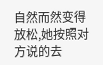自然而然变得放松,她按照对方说的去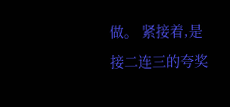做。 紧接着,是接二连三的夸奖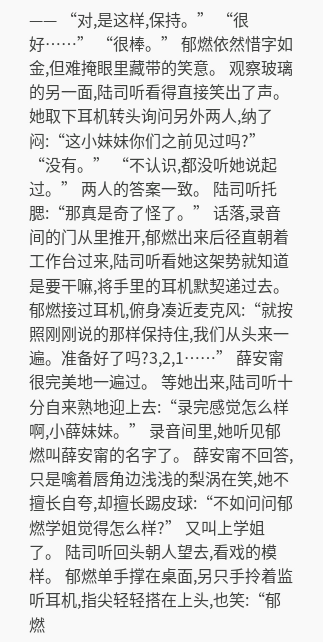—— “对,是这样,保持。” “很好……” “很棒。” 郁燃依然惜字如金,但难掩眼里藏带的笑意。 观察玻璃的另一面,陆司听看得直接笑出了声。她取下耳机转头询问另外两人,纳了闷:“这小妹妹你们之前见过吗?” “没有。” “不认识,都没听她说起过。” 两人的答案一致。 陆司听托腮:“那真是奇了怪了。” 话落,录音间的门从里推开,郁燃出来后径直朝着工作台过来,陆司听看她这架势就知道是要干嘛,将手里的耳机默契递过去。 郁燃接过耳机,俯身凑近麦克风:“就按照刚刚说的那样保持住,我们从头来一遍。准备好了吗?3,2,1……” 薛安甯很完美地一遍过。 等她出来,陆司听十分自来熟地迎上去:“录完感觉怎么样啊,小薛妹妹。” 录音间里,她听见郁燃叫薛安甯的名字了。 薛安甯不回答,只是噙着唇角边浅浅的梨涡在笑,她不擅长自夸,却擅长踢皮球:“不如问问郁燃学姐觉得怎么样?” 又叫上学姐了。 陆司听回头朝人望去,看戏的模样。 郁燃单手撑在桌面,另只手拎着监听耳机,指尖轻轻搭在上头,也笑:“郁燃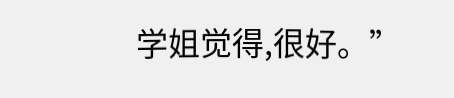学姐觉得,很好。”